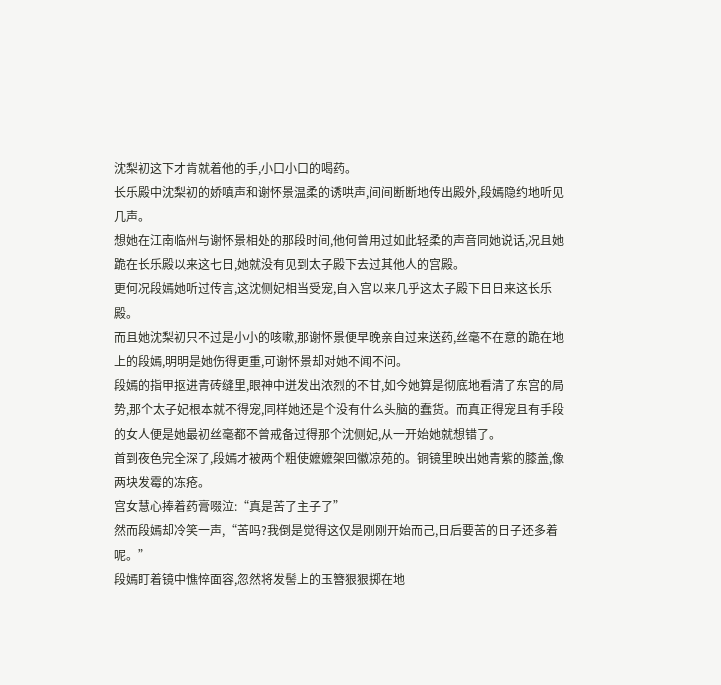沈梨初这下才肯就着他的手,小口小口的喝药。
长乐殿中沈梨初的娇嗔声和谢怀景温柔的诱哄声,间间断断地传出殿外,段嫣隐约地听见几声。
想她在江南临州与谢怀景相处的那段时间,他何曾用过如此轻柔的声音同她说话,况且她跪在长乐殿以来这七日,她就没有见到太子殿下去过其他人的宫殿。
更何况段嫣她听过传言,这沈侧妃相当受宠,自入宫以来几乎这太子殿下日日来这长乐殿。
而且她沈梨初只不过是小小的咳嗽,那谢怀景便早晚亲自过来送药,丝毫不在意的跪在地上的段嫣,明明是她伤得更重,可谢怀景却对她不闻不问。
段嫣的指甲抠进青砖缝里,眼神中迸发出浓烈的不甘,如今她算是彻底地看清了东宫的局势,那个太子妃根本就不得宠,同样她还是个没有什么头脑的蠢货。而真正得宠且有手段的女人便是她最初丝毫都不曾戒备过得那个沈侧妃,从一开始她就想错了。
首到夜色完全深了,段嫣才被两个粗使嬷嬷架回徽凉苑的。铜镜里映出她青紫的膝盖,像两块发霉的冻疮。
宫女慧心捧着药膏啜泣:“真是苦了主子了”
然而段嫣却冷笑一声,“苦吗?我倒是觉得这仅是刚刚开始而己,日后要苦的日子还多着呢。”
段嫣盯着镜中憔悴面容,忽然将发髻上的玉簪狠狠掷在地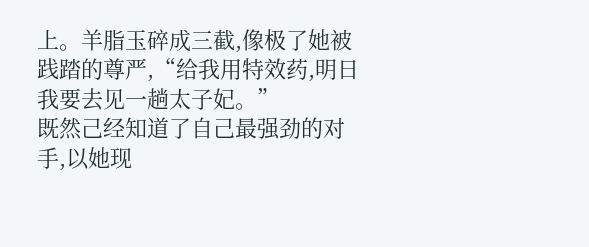上。羊脂玉碎成三截,像极了她被践踏的尊严,“给我用特效药,明日我要去见一趟太子妃。”
既然己经知道了自己最强劲的对手,以她现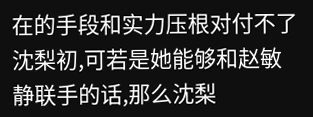在的手段和实力压根对付不了沈梨初,可若是她能够和赵敏静联手的话,那么沈梨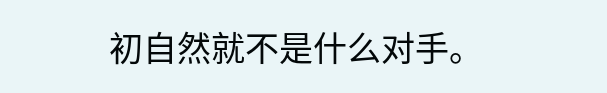初自然就不是什么对手。